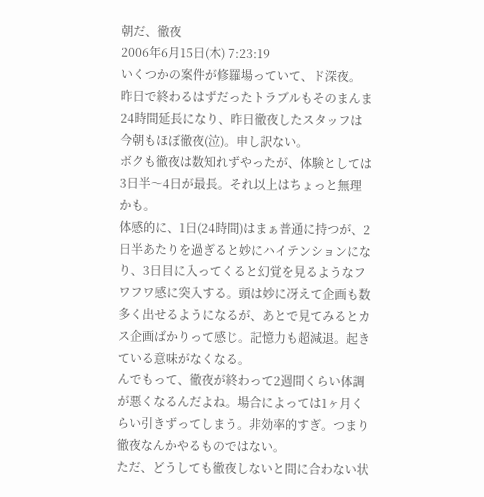朝だ、徹夜
2006年6月15日(木) 7:23:19
いくつかの案件が修羅場っていて、ド深夜。
昨日で終わるはずだったトラブルもそのまんま24時間延長になり、昨日徹夜したスタッフは今朝もほぼ徹夜(泣)。申し訳ない。
ボクも徹夜は数知れずやったが、体験としては3日半〜4日が最長。それ以上はちょっと無理かも。
体感的に、1日(24時間)はまぁ普通に持つが、2日半あたりを過ぎると妙にハイテンションになり、3日目に入ってくると幻覚を見るようなフワフワ感に突入する。頭は妙に冴えて企画も数多く出せるようになるが、あとで見てみるとカス企画ばかりって感じ。記憶力も超減退。起きている意味がなくなる。
んでもって、徹夜が終わって2週間くらい体調が悪くなるんだよね。場合によっては1ヶ月くらい引きずってしまう。非効率的すぎ。つまり徹夜なんかやるものではない。
ただ、どうしても徹夜しないと間に合わない状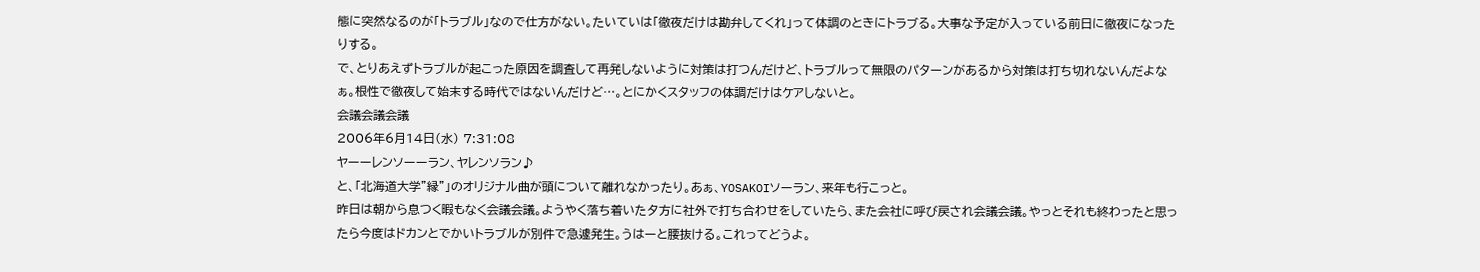態に突然なるのが「トラブル」なので仕方がない。たいていは「徹夜だけは勘弁してくれ」って体調のときにトラブる。大事な予定が入っている前日に徹夜になったりする。
で、とりあえずトラブルが起こった原因を調査して再発しないように対策は打つんだけど、トラブルって無限のパターンがあるから対策は打ち切れないんだよなぁ。根性で徹夜して始末する時代ではないんだけど…。とにかくスタッフの体調だけはケアしないと。
会議会議会議
2006年6月14日(水) 7:31:08
ヤーーレンソーーラン、ヤレンソラン♪
と、「北海道大学"縁"」のオリジナル曲が頭について離れなかったり。あぁ、YOSAKOIソーラン、来年も行こっと。
昨日は朝から息つく暇もなく会議会議。ようやく落ち着いた夕方に社外で打ち合わせをしていたら、また会社に呼び戻され会議会議。やっとそれも終わったと思ったら今度はドカンとでかいトラブルが別件で急遽発生。うはーと腰抜ける。これってどうよ。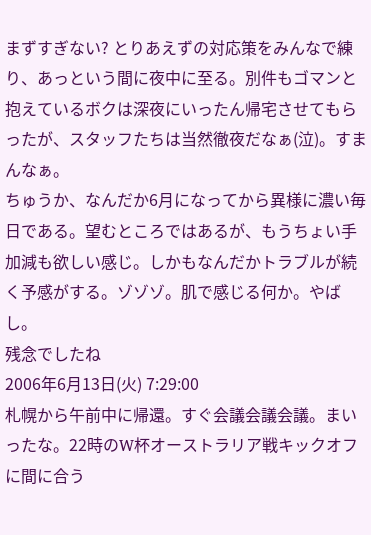まずすぎない? とりあえずの対応策をみんなで練り、あっという間に夜中に至る。別件もゴマンと抱えているボクは深夜にいったん帰宅させてもらったが、スタッフたちは当然徹夜だなぁ(泣)。すまんなぁ。
ちゅうか、なんだか6月になってから異様に濃い毎日である。望むところではあるが、もうちょい手加減も欲しい感じ。しかもなんだかトラブルが続く予感がする。ゾゾゾ。肌で感じる何か。やばし。
残念でしたね
2006年6月13日(火) 7:29:00
札幌から午前中に帰還。すぐ会議会議会議。まいったな。22時のW杯オーストラリア戦キックオフに間に合う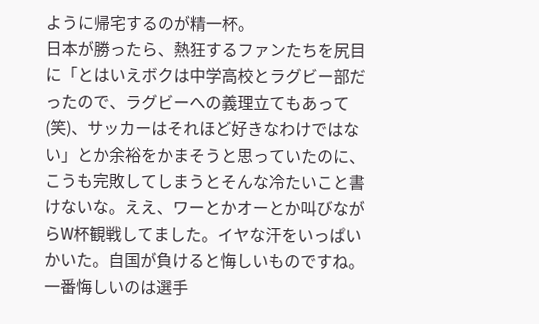ように帰宅するのが精一杯。
日本が勝ったら、熱狂するファンたちを尻目に「とはいえボクは中学高校とラグビー部だったので、ラグビーへの義理立てもあって(笑)、サッカーはそれほど好きなわけではない」とか余裕をかまそうと思っていたのに、こうも完敗してしまうとそんな冷たいこと書けないな。ええ、ワーとかオーとか叫びながらW杯観戦してました。イヤな汗をいっぱいかいた。自国が負けると悔しいものですね。一番悔しいのは選手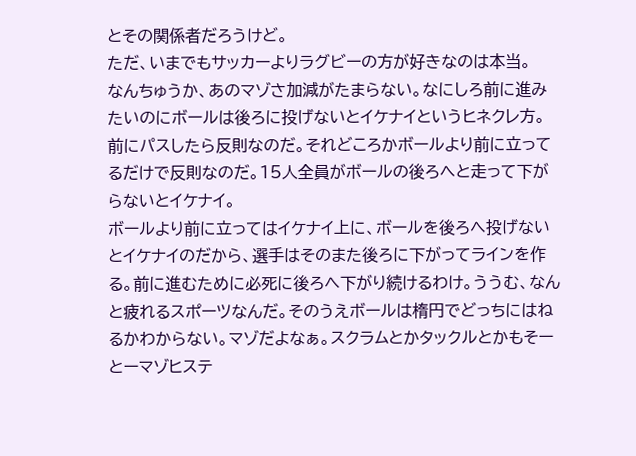とその関係者だろうけど。
ただ、いまでもサッカーよりラグビーの方が好きなのは本当。
なんちゅうか、あのマゾさ加減がたまらない。なにしろ前に進みたいのにボールは後ろに投げないとイケナイというヒネクレ方。前にパスしたら反則なのだ。それどころかボールより前に立ってるだけで反則なのだ。15人全員がボールの後ろへと走って下がらないとイケナイ。
ボールより前に立ってはイケナイ上に、ボールを後ろへ投げないとイケナイのだから、選手はそのまた後ろに下がってラインを作る。前に進むために必死に後ろへ下がり続けるわけ。ううむ、なんと疲れるスポーツなんだ。そのうえボールは楕円でどっちにはねるかわからない。マゾだよなぁ。スクラムとかタックルとかもそーとーマゾヒステ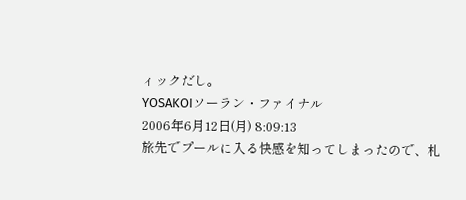ィックだし。
YOSAKOIソーラン・ファイナル
2006年6月12日(月) 8:09:13
旅先でプールに入る快感を知ってしまったので、札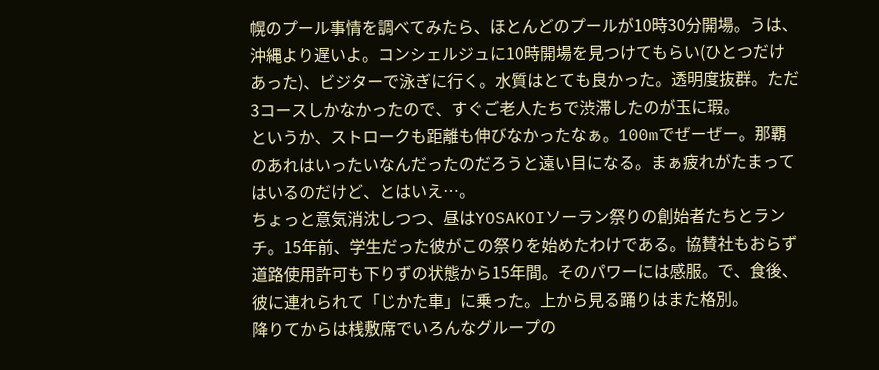幌のプール事情を調べてみたら、ほとんどのプールが10時30分開場。うは、沖縄より遅いよ。コンシェルジュに10時開場を見つけてもらい(ひとつだけあった)、ビジターで泳ぎに行く。水質はとても良かった。透明度抜群。ただ3コースしかなかったので、すぐご老人たちで渋滞したのが玉に瑕。
というか、ストロークも距離も伸びなかったなぁ。100mでぜーぜー。那覇のあれはいったいなんだったのだろうと遠い目になる。まぁ疲れがたまってはいるのだけど、とはいえ…。
ちょっと意気消沈しつつ、昼はYOSAKOIソーラン祭りの創始者たちとランチ。15年前、学生だった彼がこの祭りを始めたわけである。協賛社もおらず道路使用許可も下りずの状態から15年間。そのパワーには感服。で、食後、彼に連れられて「じかた車」に乗った。上から見る踊りはまた格別。
降りてからは桟敷席でいろんなグループの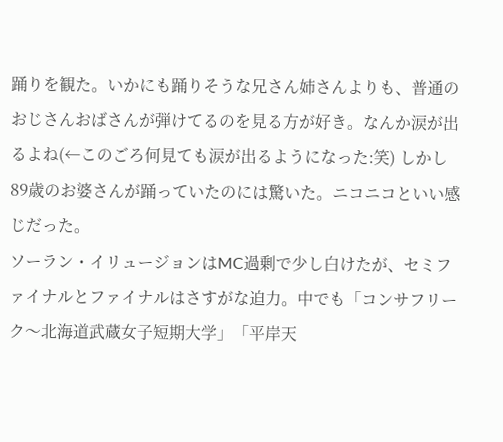踊りを観た。いかにも踊りそうな兄さん姉さんよりも、普通のおじさんおばさんが弾けてるのを見る方が好き。なんか涙が出るよね(←このごろ何見ても涙が出るようになった:笑) しかし89歳のお婆さんが踊っていたのには驚いた。ニコニコといい感じだった。
ソーラン・イリュージョンはMC過剰で少し白けたが、セミファイナルとファイナルはさすがな迫力。中でも「コンサフリーク〜北海道武蔵女子短期大学」「平岸天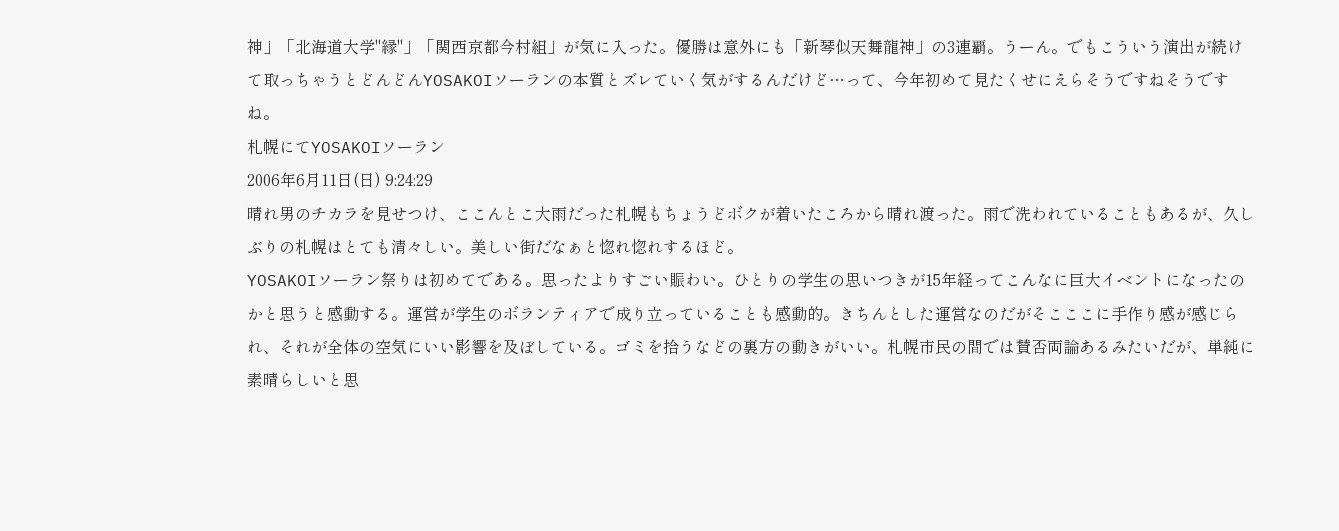神」「北海道大学"縁"」「関西京都今村組」が気に入った。優勝は意外にも「新琴似天舞龍神」の3連覇。うーん。でもこういう演出が続けて取っちゃうとどんどんYOSAKOIソーランの本質とズレていく気がするんだけど…って、今年初めて見たくせにえらそうですねそうですね。
札幌にてYOSAKOIソーラン
2006年6月11日(日) 9:24:29
晴れ男のチカラを見せつけ、ここんとこ大雨だった札幌もちょうどボクが着いたころから晴れ渡った。雨で洗われていることもあるが、久しぶりの札幌はとても清々しい。美しい街だなぁと惚れ惚れするほど。
YOSAKOIソーラン祭りは初めてである。思ったよりすごい賑わい。ひとりの学生の思いつきが15年経ってこんなに巨大イベントになったのかと思うと感動する。運営が学生のボランティアで成り立っていることも感動的。きちんとした運営なのだがそこここに手作り感が感じられ、それが全体の空気にいい影響を及ぼしている。ゴミを拾うなどの裏方の動きがいい。札幌市民の間では賛否両論あるみたいだが、単純に素晴らしいと思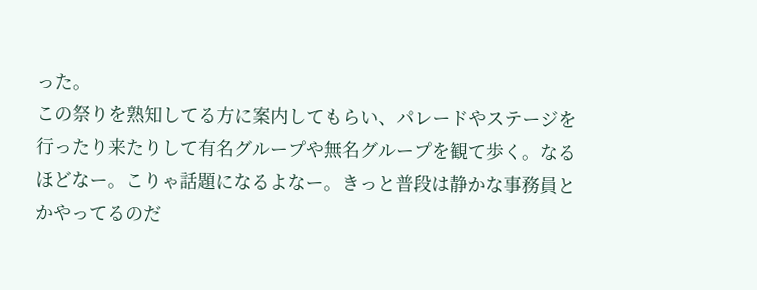った。
この祭りを熟知してる方に案内してもらい、パレードやステージを行ったり来たりして有名グループや無名グループを観て歩く。なるほどなー。こりゃ話題になるよなー。きっと普段は静かな事務員とかやってるのだ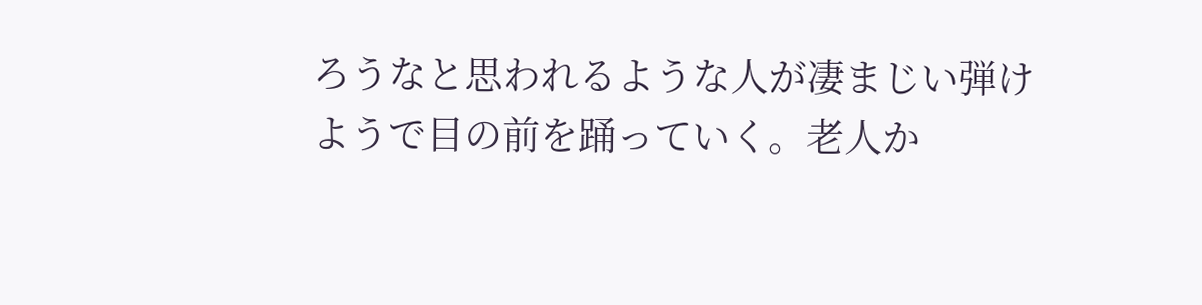ろうなと思われるような人が凄まじい弾けようで目の前を踊っていく。老人か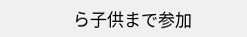ら子供まで参加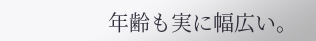年齢も実に幅広い。